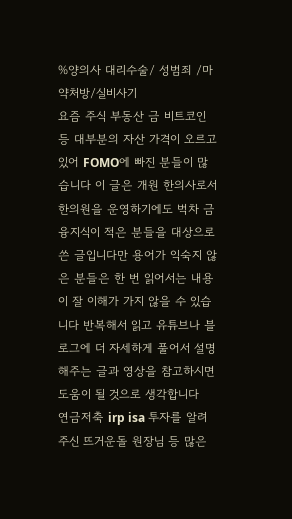%양의사 대리수술/ 성범죄 /마약처방/실비사기
요즘 주식 부동산 금 비트코인 등 대부분의 자산 가격이 오르고 있어 FOMO에 빠진 분들이 많습니다 이 글은 개원 한의사로서 한의원을 운영하기에도 벅차 금융지식이 적은 분들을 대상으로 쓴 글입니다만 용어가 익숙지 않은 분들은 한 번 읽어서는 내용이 잘 이해가 가지 않을 수 있습니다 반복해서 읽고 유튜브나 블로그에 더 자세하게 풀어서 설명해주는 글과 영상을 참고하시면 도움이 될 것으로 생각합니다
연금저축 irp isa 투자를 알려주신 뜨거운돌 원장님 등 많은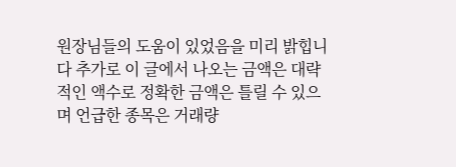원장님들의 도움이 있었음을 미리 밝힙니다 추가로 이 글에서 나오는 금액은 대략적인 액수로 정확한 금액은 틀릴 수 있으며 언급한 종목은 거래량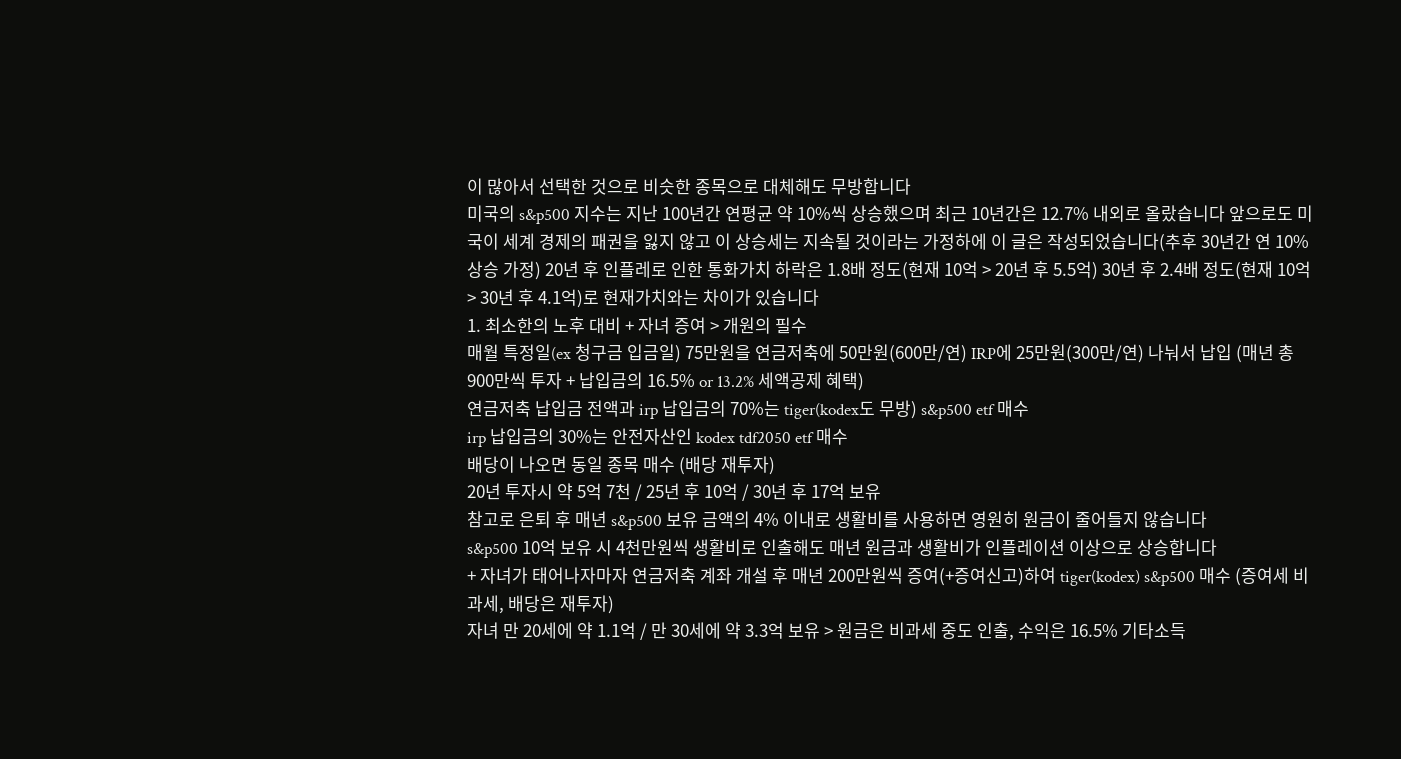이 많아서 선택한 것으로 비슷한 종목으로 대체해도 무방합니다
미국의 s&p500 지수는 지난 100년간 연평균 약 10%씩 상승했으며 최근 10년간은 12.7% 내외로 올랐습니다 앞으로도 미국이 세계 경제의 패권을 잃지 않고 이 상승세는 지속될 것이라는 가정하에 이 글은 작성되었습니다(추후 30년간 연 10% 상승 가정) 20년 후 인플레로 인한 통화가치 하락은 1.8배 정도(현재 10억 > 20년 후 5.5억) 30년 후 2.4배 정도(현재 10억 > 30년 후 4.1억)로 현재가치와는 차이가 있습니다
1. 최소한의 노후 대비 + 자녀 증여 > 개원의 필수
매월 특정일(ex 청구금 입금일) 75만원을 연금저축에 50만원(600만/연) IRP에 25만원(300만/연) 나눠서 납입 (매년 총 900만씩 투자 + 납입금의 16.5% or 13.2% 세액공제 혜택)
연금저축 납입금 전액과 irp 납입금의 70%는 tiger(kodex도 무방) s&p500 etf 매수
irp 납입금의 30%는 안전자산인 kodex tdf2050 etf 매수
배당이 나오면 동일 종목 매수 (배당 재투자)
20년 투자시 약 5억 7천 / 25년 후 10억 / 30년 후 17억 보유
참고로 은퇴 후 매년 s&p500 보유 금액의 4% 이내로 생활비를 사용하면 영원히 원금이 줄어들지 않습니다
s&p500 10억 보유 시 4천만원씩 생활비로 인출해도 매년 원금과 생활비가 인플레이션 이상으로 상승합니다
+ 자녀가 태어나자마자 연금저축 계좌 개설 후 매년 200만원씩 증여(+증여신고)하여 tiger(kodex) s&p500 매수 (증여세 비과세, 배당은 재투자)
자녀 만 20세에 약 1.1억 / 만 30세에 약 3.3억 보유 > 원금은 비과세 중도 인출, 수익은 16.5% 기타소득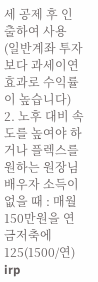세 공제 후 인출하여 사용 (일반계좌 투자보다 과세이연 효과로 수익률이 높습니다)
2. 노후 대비 속도를 높여야 하거나 플렉스를 원하는 원장님
배우자 소득이 없을 때 : 매월 150만원을 연금저축에 125(1500/연) irp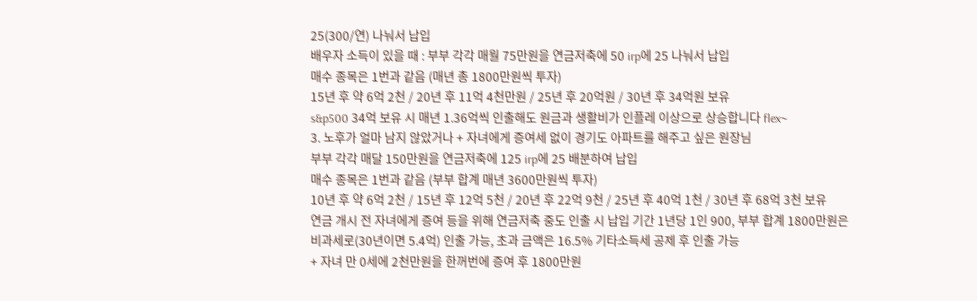25(300/연) 나눠서 납입
배우자 소득이 있을 때 : 부부 각각 매월 75만원을 연금저축에 50 irp에 25 나눠서 납입
매수 종목은 1번과 같음 (매년 총 1800만원씩 투자)
15년 후 약 6억 2천 / 20년 후 11억 4천만원 / 25년 후 20억원 / 30년 후 34억원 보유
s&p500 34억 보유 시 매년 1.36억씩 인출해도 원금과 생활비가 인플레 이상으로 상승합니다 flex~
3. 노후가 얼마 남지 않았거나 + 자녀에게 증여세 없이 경기도 아파트를 해주고 싶은 원장님
부부 각각 매달 150만원을 연금저축에 125 irp에 25 배분하여 납입
매수 종목은 1번과 같음 (부부 합계 매년 3600만원씩 투자)
10년 후 약 6억 2천 / 15년 후 12억 5천 / 20년 후 22억 9천 / 25년 후 40억 1천 / 30년 후 68억 3천 보유
연금 개시 전 자녀에게 증여 등을 위해 연금저축 중도 인출 시 납입 기간 1년당 1인 900, 부부 합계 1800만원은 비과세로(30년이면 5.4억) 인출 가능, 초과 금액은 16.5% 기타소득세 공제 후 인출 가능
+ 자녀 만 0세에 2천만원을 한꺼번에 증여 후 1800만원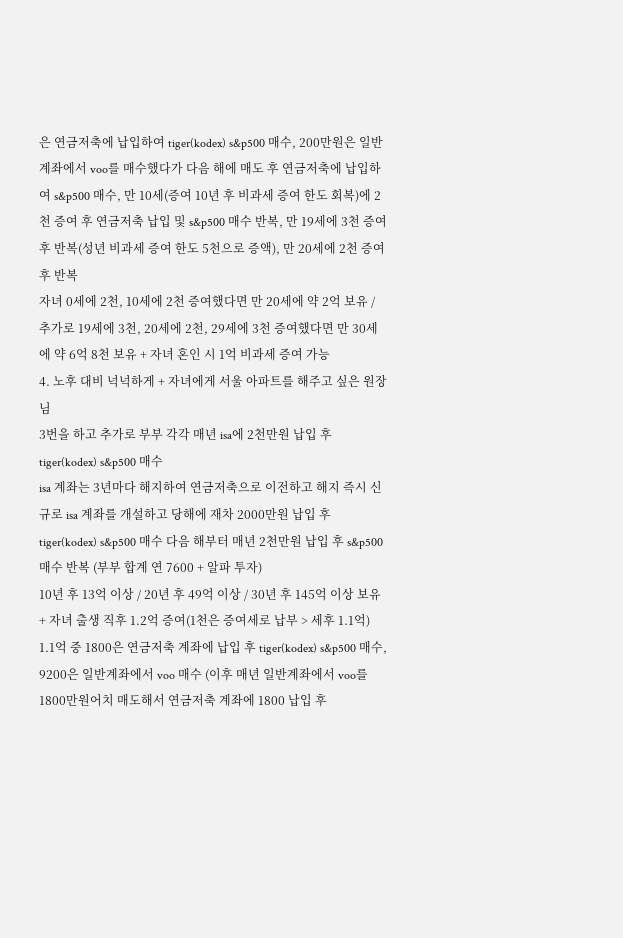은 연금저축에 납입하여 tiger(kodex) s&p500 매수, 200만원은 일반계좌에서 voo를 매수했다가 다음 해에 매도 후 연금저축에 납입하여 s&p500 매수, 만 10세(증여 10년 후 비과세 증여 한도 회복)에 2천 증여 후 연금저축 납입 및 s&p500 매수 반복, 만 19세에 3천 증여 후 반복(성년 비과세 증여 한도 5천으로 증액), 만 20세에 2천 증여 후 반복
자녀 0세에 2천, 10세에 2천 증여했다면 만 20세에 약 2억 보유 / 추가로 19세에 3천, 20세에 2천, 29세에 3천 증여했다면 만 30세에 약 6억 8천 보유 + 자녀 혼인 시 1억 비과세 증여 가능
4. 노후 대비 넉넉하게 + 자녀에게 서울 아파트를 해주고 싶은 원장님
3번을 하고 추가로 부부 각각 매년 isa에 2천만원 납입 후 tiger(kodex) s&p500 매수
isa 계좌는 3년마다 해지하여 연금저축으로 이전하고 해지 즉시 신규로 isa 계좌를 개설하고 당해에 재차 2000만원 납입 후 tiger(kodex) s&p500 매수 다음 해부터 매년 2천만원 납입 후 s&p500 매수 반복 (부부 합계 연 7600 + 알파 투자)
10년 후 13억 이상 / 20년 후 49억 이상 / 30년 후 145억 이상 보유
+ 자녀 출생 직후 1.2억 증여(1천은 증여세로 납부 > 세후 1.1억)
1.1억 중 1800은 연금저축 계좌에 납입 후 tiger(kodex) s&p500 매수, 9200은 일반계좌에서 voo 매수 (이후 매년 일반계좌에서 voo를 1800만원어치 매도해서 연금저축 계좌에 1800 납입 후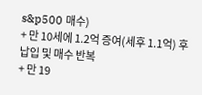s&p500 매수)
+ 만 10세에 1.2억 증여(세후 1.1억) 후 납입 및 매수 반복
+ 만 19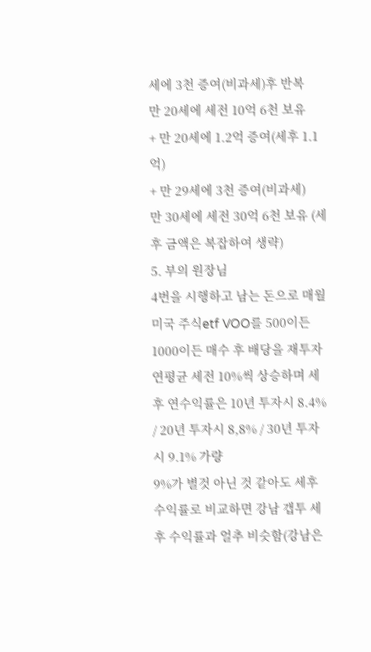세에 3천 증여(비과세)후 반복
만 20세에 세전 10억 6천 보유
+ 만 20세에 1.2억 증여(세후 1.1억)
+ 만 29세에 3천 증여(비과세)
만 30세에 세전 30억 6천 보유 (세후 금액은 복잡하여 생략)
5. 부의 원장님
4번을 시행하고 남는 돈으로 매월 미국 주식etf VOO를 500이든 1000이든 매수 후 배당을 재투자
연평균 세전 10%씩 상승하며 세후 연수익률은 10년 투자시 8.4% / 20년 투자시 8,8% / 30년 투자시 9.1% 가량
9%가 별것 아닌 것 같아도 세후 수익률로 비교하면 강남 갭투 세후 수익률과 얼추 비슷함(강남은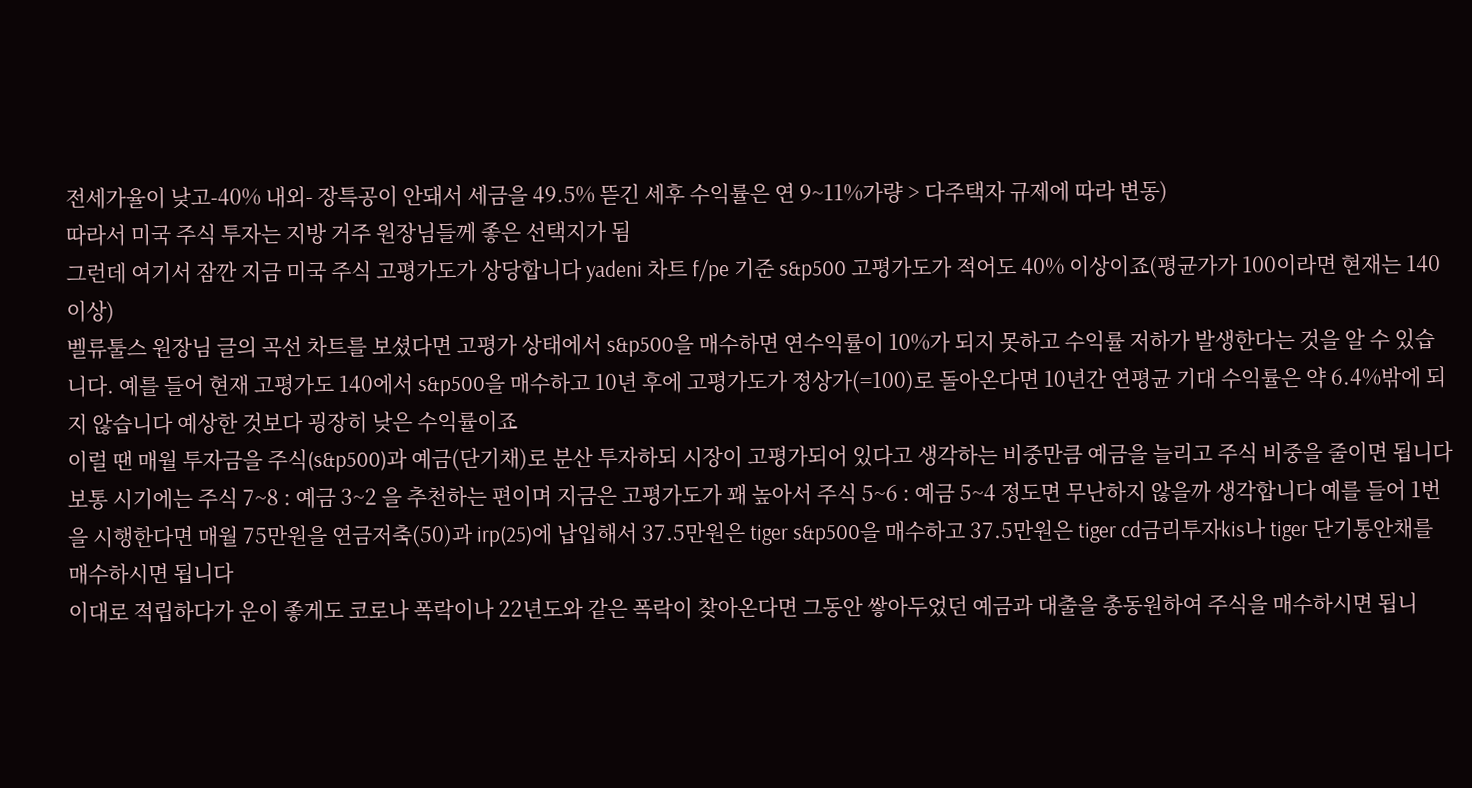전세가율이 낮고-40% 내외- 장특공이 안돼서 세금을 49.5% 뜯긴 세후 수익률은 연 9~11%가량 > 다주택자 규제에 따라 변동)
따라서 미국 주식 투자는 지방 거주 원장님들께 좋은 선택지가 됨
그런데 여기서 잠깐 지금 미국 주식 고평가도가 상당합니다 yadeni 차트 f/pe 기준 s&p500 고평가도가 적어도 40% 이상이죠(평균가가 100이라면 현재는 140 이상)
벨류툴스 원장님 글의 곡선 차트를 보셨다면 고평가 상태에서 s&p500을 매수하면 연수익률이 10%가 되지 못하고 수익률 저하가 발생한다는 것을 알 수 있습니다. 예를 들어 현재 고평가도 140에서 s&p500을 매수하고 10년 후에 고평가도가 정상가(=100)로 돌아온다면 10년간 연평균 기대 수익률은 약 6.4%밖에 되지 않습니다 예상한 것보다 굉장히 낮은 수익률이죠
이럴 땐 매월 투자금을 주식(s&p500)과 예금(단기채)로 분산 투자하되 시장이 고평가되어 있다고 생각하는 비중만큼 예금을 늘리고 주식 비중을 줄이면 됩니다
보통 시기에는 주식 7~8 : 예금 3~2 을 추천하는 편이며 지금은 고평가도가 꽤 높아서 주식 5~6 : 예금 5~4 정도면 무난하지 않을까 생각합니다 예를 들어 1번을 시행한다면 매월 75만원을 연금저축(50)과 irp(25)에 납입해서 37.5만원은 tiger s&p500을 매수하고 37.5만원은 tiger cd금리투자kis나 tiger 단기통안채를 매수하시면 됩니다
이대로 적립하다가 운이 좋게도 코로나 폭락이나 22년도와 같은 폭락이 찾아온다면 그동안 쌓아두었던 예금과 대출을 총동원하여 주식을 매수하시면 됩니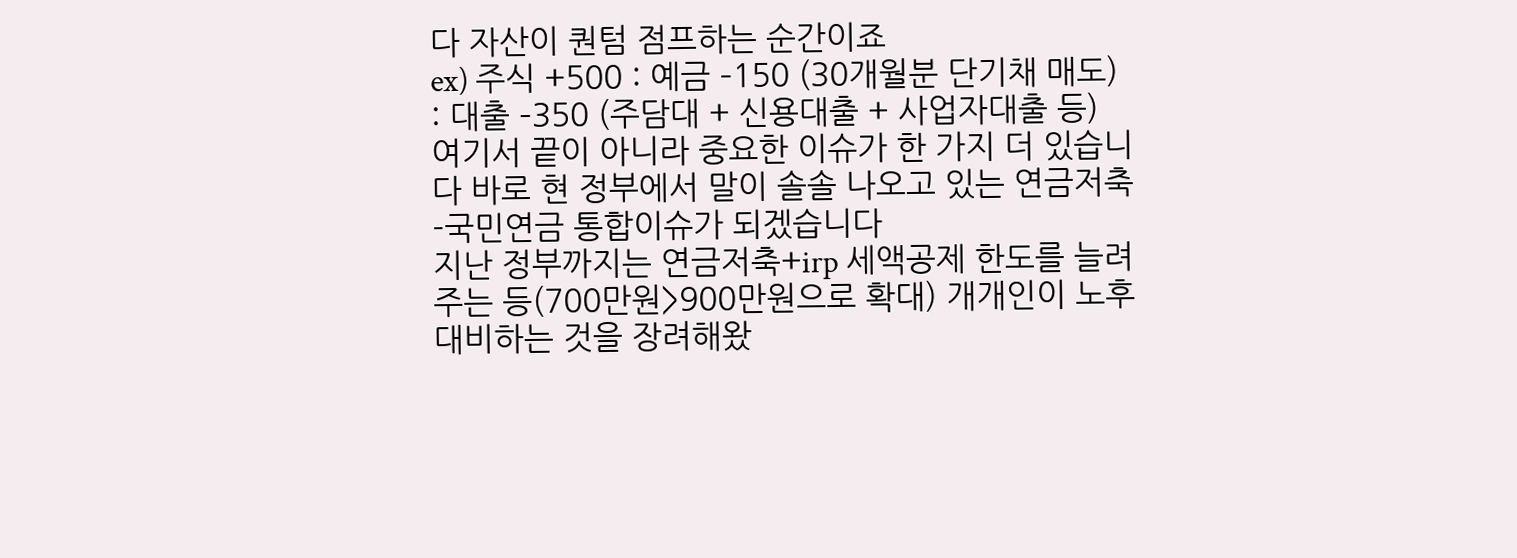다 자산이 퀀텀 점프하는 순간이죠
ex) 주식 +500 : 예금 –150 (30개월분 단기채 매도) : 대출 –350 (주담대 + 신용대출 + 사업자대출 등)
여기서 끝이 아니라 중요한 이슈가 한 가지 더 있습니다 바로 현 정부에서 말이 솔솔 나오고 있는 연금저축-국민연금 통합이슈가 되겠습니다
지난 정부까지는 연금저축+irp 세액공제 한도를 늘려주는 등(700만원>900만원으로 확대) 개개인이 노후 대비하는 것을 장려해왔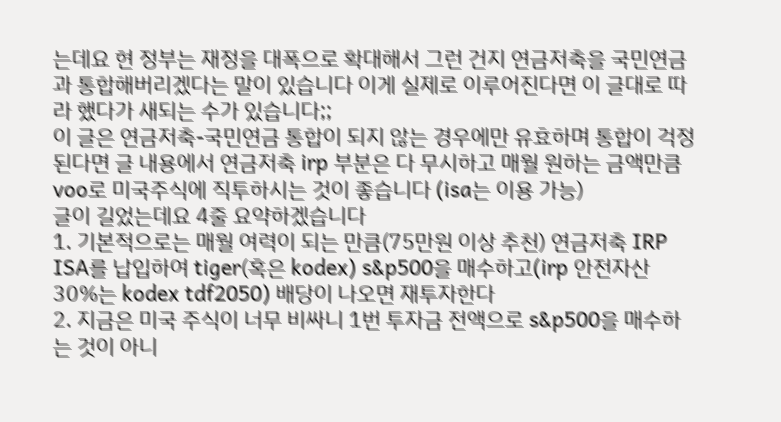는데요 현 정부는 재정을 대폭으로 확대해서 그런 건지 연금저축을 국민연금과 통합해버리겠다는 말이 있습니다 이게 실제로 이루어진다면 이 글대로 따라 했다가 새되는 수가 있습니다;;
이 글은 연금저축-국민연금 통합이 되지 않는 경우에만 유효하며 통합이 걱정된다면 글 내용에서 연금저축 irp 부분은 다 무시하고 매월 원하는 금액만큼 voo로 미국주식에 직투하시는 것이 좋습니다 (isa는 이용 가능)
글이 길었는데요 4줄 요약하겠습니다
1. 기본적으로는 매월 여력이 되는 만큼(75만원 이상 추천) 연금저축 IRP ISA를 납입하여 tiger(혹은 kodex) s&p500을 매수하고(irp 안전자산 30%는 kodex tdf2050) 배당이 나오면 재투자한다
2. 지금은 미국 주식이 너무 비싸니 1번 투자금 전액으로 s&p500을 매수하는 것이 아니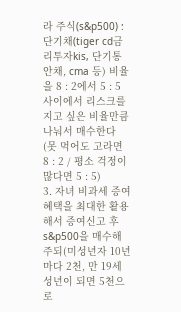라 주식(s&p500) : 단기채(tiger cd금리투자kis, 단기통안채, cma 등) 비율을 8 : 2에서 5 : 5 사이에서 리스크를 지고 싶은 비율만큼 나눠서 매수한다 (못 먹어도 고라면 8 : 2 / 평소 걱정이 많다면 5 : 5)
3. 자녀 비과세 증여 혜택을 최대한 활용해서 증여신고 후 s&p500을 매수해주되(미성년자 10년마다 2천, 만 19세 성년이 되면 5천으로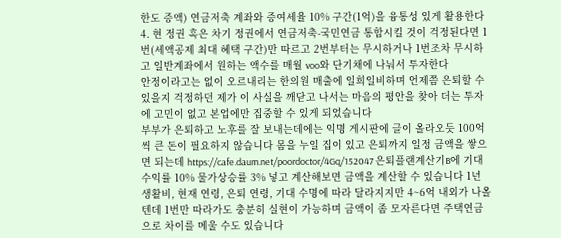한도 증액) 연금저축 계좌와 증여세율 10% 구간(1억)을 융통성 있게 활용한다
4. 현 정권 혹은 차기 정권에서 연금저축-국민연금 통합시킬 것이 걱정된다면 1번(세액공제 최대 혜택 구간)만 따르고 2번부터는 무시하거나 1번조차 무시하고 일반계좌에서 원하는 액수를 매월 voo와 단기채에 나눠서 투자한다
안정이라고는 없이 오르내리는 한의원 매출에 일희일비하며 언제쯤 은퇴할 수 있을지 걱정하던 제가 이 사실을 깨닫고 나서는 마음의 평안을 찾아 더는 투자에 고민이 없고 본업에만 집중할 수 있게 되었습니다
부부가 은퇴하고 노후를 잘 보내는데에는 익명 게시판에 글이 올라오듯 100억씩 큰 돈이 필요하지 않습니다 몸을 누일 집이 있고 은퇴까지 일정 금액을 쌓으면 되는데 https://cafe.daum.net/poordoctor/4Gq/152047 은퇴플랜계산기B에 기대수익률 10% 물가상승률 3% 넣고 계산해보면 금액을 계산할 수 있습니다 1년 생활비, 현재 연령, 은퇴 연령, 기대 수명에 따라 달라지지만 4~6억 내외가 나올텐데 1번만 따라가도 충분히 실현이 가능하며 금액이 좀 모자른다면 주택연금으로 차이를 메울 수도 있습니다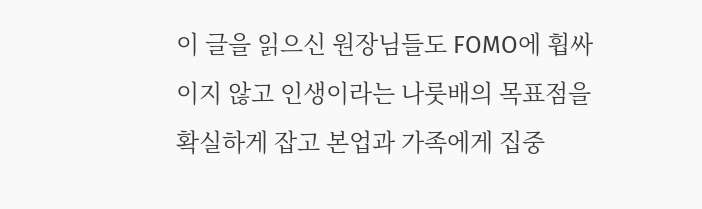이 글을 읽으신 원장님들도 FOMO에 휩싸이지 않고 인생이라는 나룻배의 목표점을 확실하게 잡고 본업과 가족에게 집중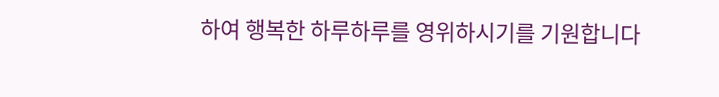하여 행복한 하루하루를 영위하시기를 기원합니다